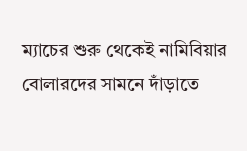ম্যাচের শুরু থেকেই নামিবিয়ার বোলারদের সামনে দাঁড়াতে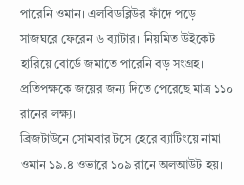পারেনি ওমান। এলবিডব্লিউর ফাঁদে পড়ে সাজঘরে ফেরেন ৬ ব্যাটার। নিয়মিত উইকেট হারিয়ে বোর্ডে জমাতে পারেনি বড় সংগ্রহ। প্রতিপক্ষকে জয়ের জন্য দিতে পেরেছে মাত্র ১১০ রানের লক্ষ্য।
ব্রিজটাউনে সোমবার টসে হেরে ব্যাটিংয়ে নামা ওমান ১৯.৪ ওভারে ১০৯ রানে অলআউট হয়।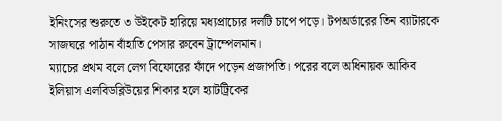ইনিংসের শুরুতে ৩ উইকেট হারিয়ে মধ্যপ্রাচ্যের দলটি চাপে পড়ে। টপঅর্ডারের তিন ব্যাটারকে সাজঘরে পাঠান বাঁহাতি পেসার রুবেন ট্রাম্পেলমান।
ম্যাচের প্রথম বলে লেগ বিফোরের ফাঁদে পড়েন প্রজাপতি। পরের বলে অধিনায়ক আকিব ইলিয়াস এলবিডব্লিউয়ের শিকার হলে হ্যাটট্রিকের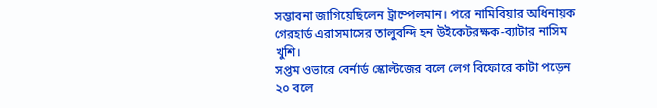সম্ভাবনা জাগিয়েছিলেন ট্রাম্পেলমান। পরে নামিবিয়ার অধিনায়ক গেরহার্ড এরাসমাসের তালুবন্দি হন উইকেটরক্ষক-ব্যাটার নাসিম খুশি।
সপ্তম ওভারে বের্নার্ড স্কোল্টজের বলে লেগ বিফোরে কাটা পড়েন ২০ বলে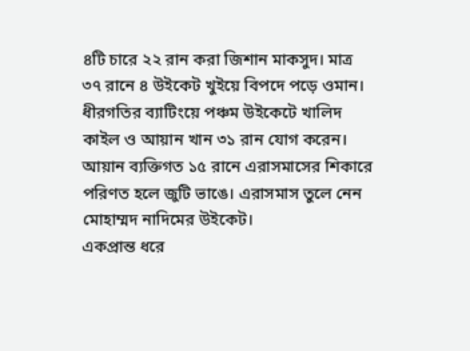৪টি চারে ২২ রান করা জিশান মাকসুদ। মাত্র ৩৭ রানে ৪ উইকেট খুইয়ে বিপদে পড়ে ওমান।
ধীরগতির ব্যাটিংয়ে পঞ্চম উইকেটে খালিদ কাইল ও আয়ান খান ৩১ রান যোগ করেন। আয়ান ব্যক্তিগত ১৫ রানে এরাসমাসের শিকারে পরিণত হলে জুটি ভাঙে। এরাসমাস তুলে নেন মোহাম্মদ নাদিমের উইকেট।
একপ্রান্ত ধরে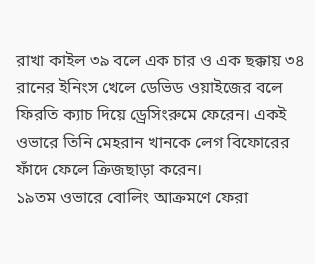রাখা কাইল ৩৯ বলে এক চার ও এক ছক্কায় ৩৪ রানের ইনিংস খেলে ডেভিড ওয়াইজের বলে ফিরতি ক্যাচ দিয়ে ড্রেসিংরুমে ফেরেন। একই ওভারে তিনি মেহরান খানকে লেগ বিফোরের ফাঁদে ফেলে ক্রিজছাড়া করেন।
১৯তম ওভারে বোলিং আক্রমণে ফেরা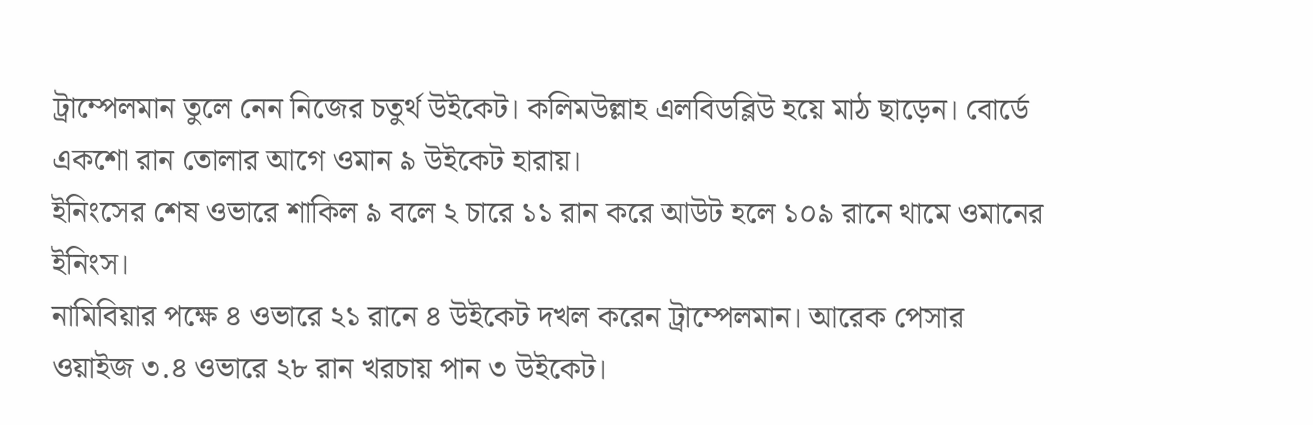ট্রাম্পেলমান তুলে নেন নিজের চতুর্থ উইকেট। কলিমউল্লাহ এলবিডব্লিউ হয়ে মাঠ ছাড়েন। বোর্ডে একশো রান তোলার আগে ওমান ৯ উইকেট হারায়।
ইনিংসের শেষ ওভারে শাকিল ৯ বলে ২ চারে ১১ রান করে আউট হলে ১০৯ রানে থামে ওমানের ইনিংস।
নামিবিয়ার পক্ষে ৪ ওভারে ২১ রানে ৪ উইকেট দখল করেন ট্রাম্পেলমান। আরেক পেসার ওয়াইজ ৩.৪ ওভারে ২৮ রান খরচায় পান ৩ উইকেট।